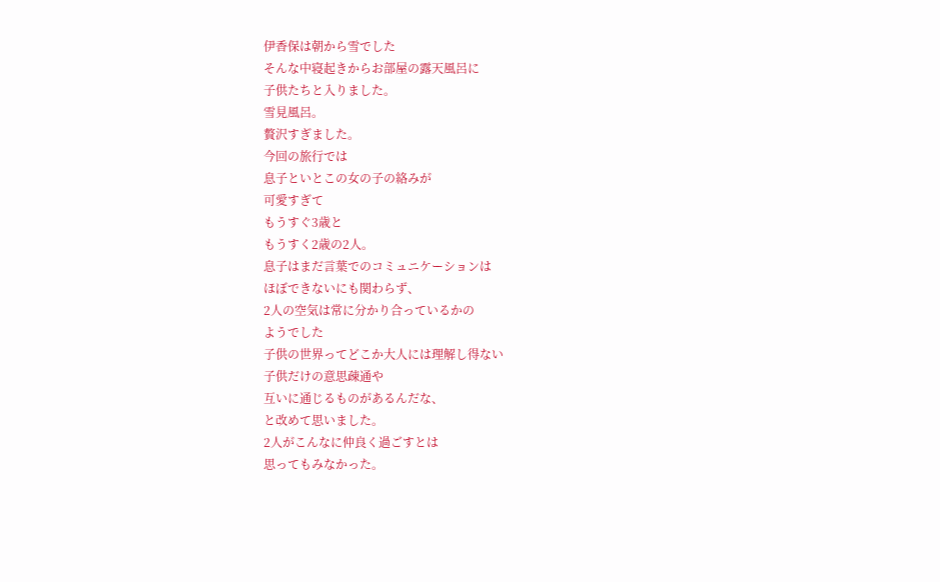伊香保は朝から雪でした
そんな中寝起きからお部屋の露天風呂に
子供たちと入りました。
雪見風呂。
贅沢すぎました。
今回の旅行では
息子といとこの女の子の絡みが
可愛すぎて
もうすぐ3歳と
もうすく2歳の2人。
息子はまだ言葉でのコミュニケーションは
ほぼできないにも関わらず、
2人の空気は常に分かり合っているかの
ようでした
子供の世界ってどこか大人には理解し得ない
子供だけの意思疎通や
互いに通じるものがあるんだな、
と改めて思いました。
2人がこんなに仲良く過ごすとは
思ってもみなかった。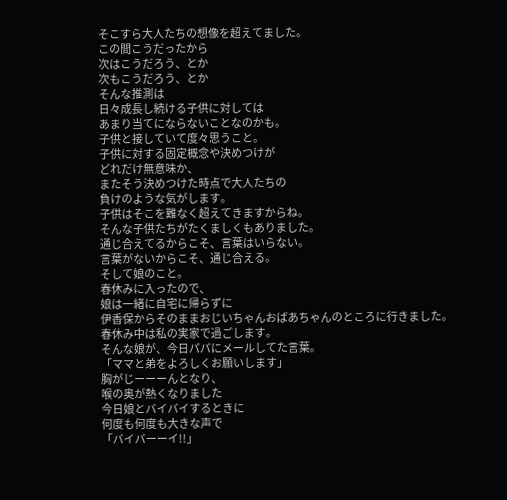そこすら大人たちの想像を超えてました。
この間こうだったから
次はこうだろう、とか
次もこうだろう、とか
そんな推測は
日々成長し続ける子供に対しては
あまり当てにならないことなのかも。
子供と接していて度々思うこと。
子供に対する固定概念や決めつけが
どれだけ無意味か、
またそう決めつけた時点で大人たちの
負けのような気がします。
子供はそこを難なく超えてきますからね。
そんな子供たちがたくましくもありました。
通じ合えてるからこそ、言葉はいらない。
言葉がないからこそ、通じ合える。
そして娘のこと。
春休みに入ったので、
娘は一緒に自宅に帰らずに
伊香保からそのままおじいちゃんおばあちゃんのところに行きました。
春休み中は私の実家で過ごします。
そんな娘が、今日パパにメールしてた言葉。
「ママと弟をよろしくお願いします」
胸がじーーーんとなり、
喉の奥が熱くなりました
今日娘とバイバイするときに
何度も何度も大きな声で
「バイバーーイ!!」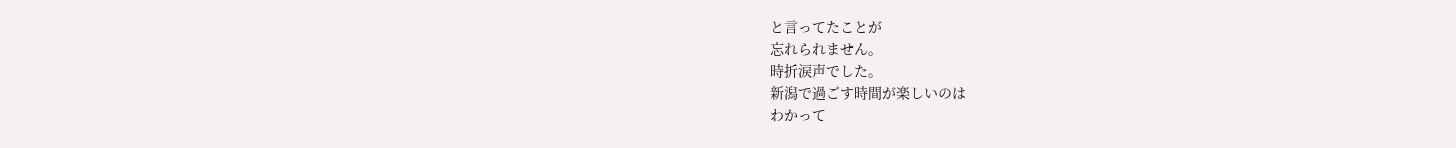と言ってたことが
忘れられません。
時折涙声でした。
新潟で過ごす時間が楽しいのは
わかって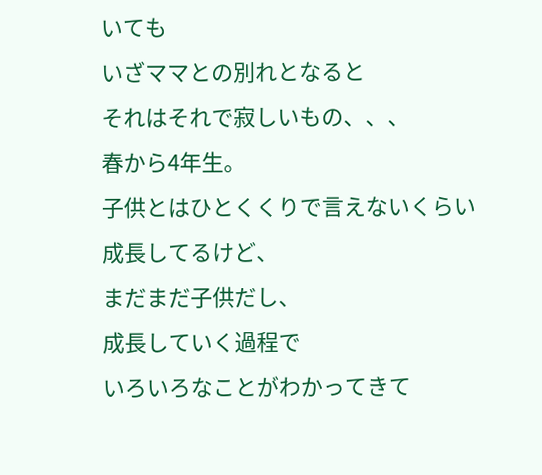いても
いざママとの別れとなると
それはそれで寂しいもの、、、
春から4年生。
子供とはひとくくりで言えないくらい
成長してるけど、
まだまだ子供だし、
成長していく過程で
いろいろなことがわかってきて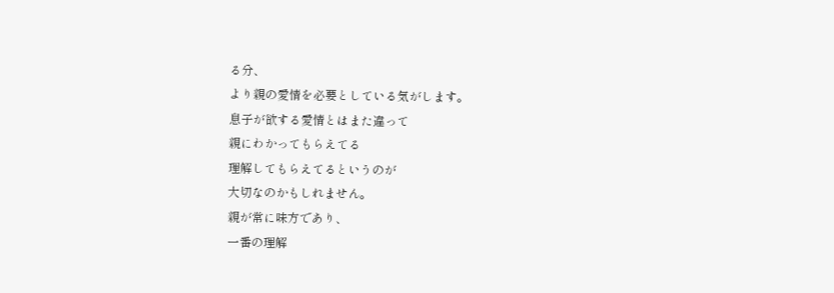る分、
より親の愛情を必要としている気がします。
息子が欲する愛情とはまた違って
親にわかってもらえてる
理解してもらえてるというのが
大切なのかもしれません。
親が常に味方であり、
一番の理解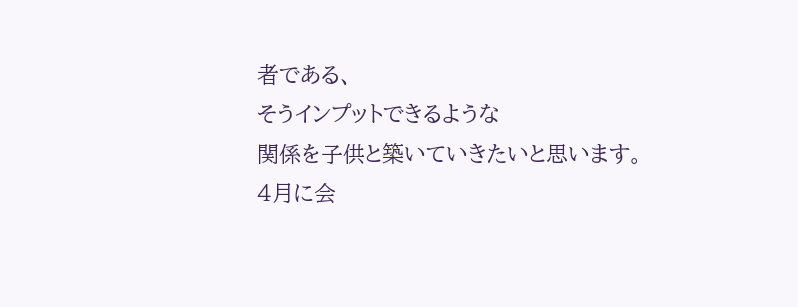者である、
そうインプットできるような
関係を子供と築いていきたいと思います。
4月に会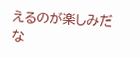えるのが楽しみだな